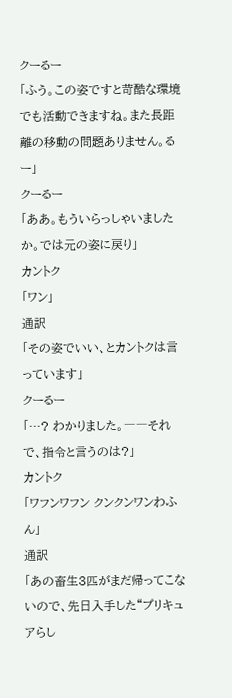クーるー
「ふう。この姿ですと苛酷な環境でも活動できますね。また長距離の移動の問題ありません。るー」
クーるー
「ああ。もういらっしゃいましたか。では元の姿に戻り」
カントク
「ワン」
通訳
「その姿でいい、とカントクは言っています」
クーるー
「…? わかりました。――それで、指令と言うのは?」
カントク
「ワフンワフン クンクンワンわふん」
通訳
「あの畜生3匹がまだ帰ってこないので、先日入手した“プリキュアらし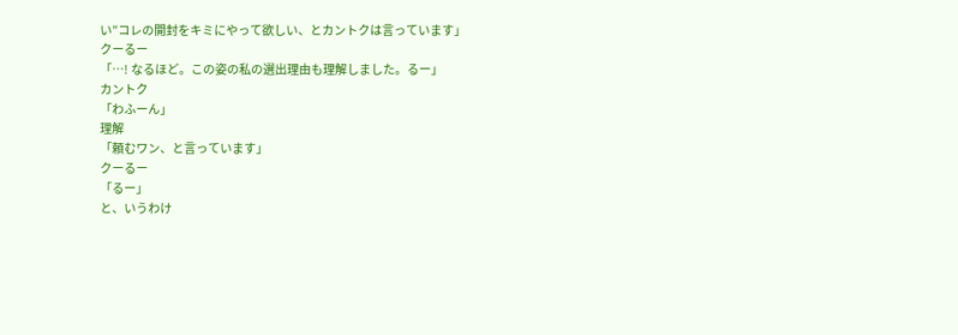い”コレの開封をキミにやって欲しい、とカントクは言っています」
クーるー
「…! なるほど。この姿の私の選出理由も理解しました。るー」
カントク
「わふーん」
理解
「頼むワン、と言っています」
クーるー
「るー」
と、いうわけ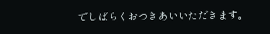でしばらくおつきあいいただきます。